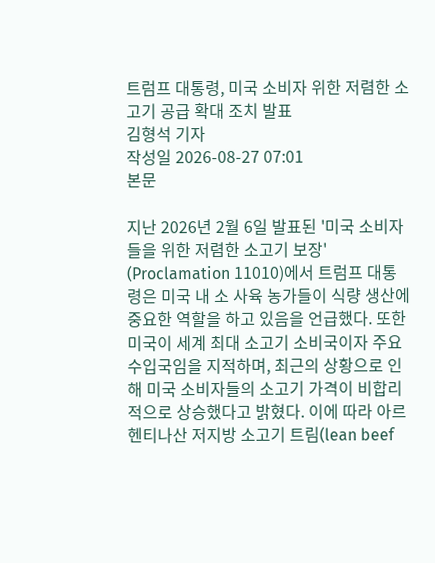트럼프 대통령, 미국 소비자 위한 저렴한 소고기 공급 확대 조치 발표
김형석 기자
작성일 2026-08-27 07:01
본문

지난 2026년 2월 6일 발표된 '미국 소비자들을 위한 저렴한 소고기 보장' (Proclamation 11010)에서 트럼프 대통령은 미국 내 소 사육 농가들이 식량 생산에 중요한 역할을 하고 있음을 언급했다. 또한 미국이 세계 최대 소고기 소비국이자 주요 수입국임을 지적하며, 최근의 상황으로 인해 미국 소비자들의 소고기 가격이 비합리적으로 상승했다고 밝혔다. 이에 따라 아르헨티나산 저지방 소고기 트림(lean beef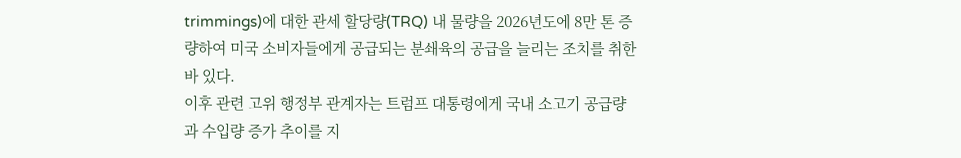trimmings)에 대한 관세 할당량(TRQ) 내 물량을 2026년도에 8만 톤 증량하여 미국 소비자들에게 공급되는 분쇄육의 공급을 늘리는 조치를 취한 바 있다.
이후 관련 고위 행정부 관계자는 트럼프 대통령에게 국내 소고기 공급량과 수입량 증가 추이를 지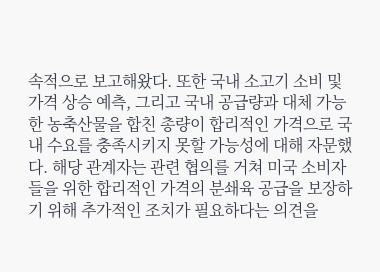속적으로 보고해왔다. 또한 국내 소고기 소비 및 가격 상승 예측, 그리고 국내 공급량과 대체 가능한 농축산물을 합친 총량이 합리적인 가격으로 국내 수요를 충족시키지 못할 가능성에 대해 자문했다. 해당 관계자는 관련 협의를 거쳐 미국 소비자들을 위한 합리적인 가격의 분쇄육 공급을 보장하기 위해 추가적인 조치가 필요하다는 의견을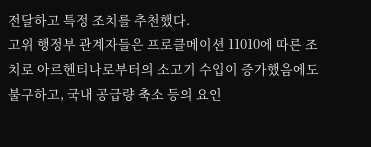전달하고 특정 조치를 추천했다.
고위 행정부 관계자들은 프로클메이션 11010에 따른 조치로 아르헨티나로부터의 소고기 수입이 증가했음에도 불구하고, 국내 공급량 축소 등의 요인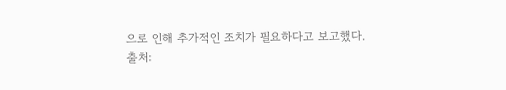으로 인해 추가적인 조치가 필요하다고 보고했다.
출처: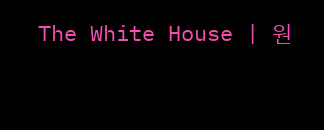The White House | 원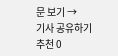문 보기 →
기사 공유하기
추천 0